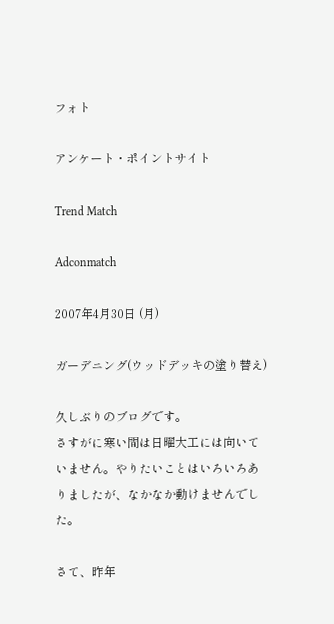フォト

アンケート・ポイントサイト

Trend Match

Adconmatch

2007年4月30日 (月)

ガーデニング(ウッドデッキの塗り替え)

久しぶりのブログです。
さすがに寒い間は日曜大工には向いていません。やりたいことはいろいろありましたが、なかなか動けませんでした。

さて、昨年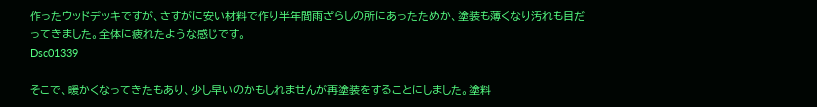作ったウッドデッキですが、さすがに安い材料で作り半年間雨ざらしの所にあったためか、塗装も薄くなり汚れも目だってきました。全体に疲れたような感じです。
Dsc01339

そこで、暖かくなってきたもあり、少し早いのかもしれませんが再塗装をすることにしました。塗料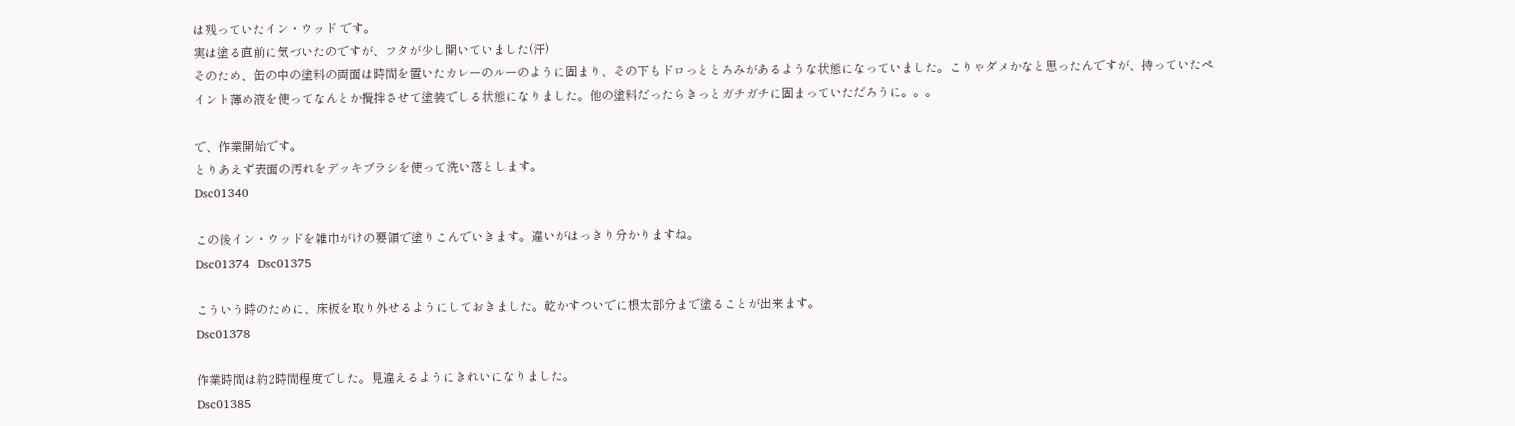は残っていたイン・ウッド です。
実は塗る直前に気づいたのですが、フタが少し開いていました(汗)
そのため、缶の中の塗料の両面は時間を置いたカレーのルーのように固まり、その下もドロっととろみがあるような状態になっていました。こりゃダメかなと思ったんですが、持っていたペイント薄め液を使ってなんとか攪拌させて塗装でしる状態になりました。他の塗料だったらきっとガチガチに固まっていただろうに。。。

で、作業開始です。
とりあえず表面の汚れをデッキブラシを使って洗い落とします。
Dsc01340

この後イン・ウッドを雑巾がけの要領で塗りこんでいきます。違いがはっきり分かりますね。
Dsc01374  Dsc01375

こういう時のために、床板を取り外せるようにしておきました。乾かすついでに根太部分まで塗ることが出来ます。
Dsc01378

作業時間は約2時間程度でした。見違えるようにきれいになりました。
Dsc01385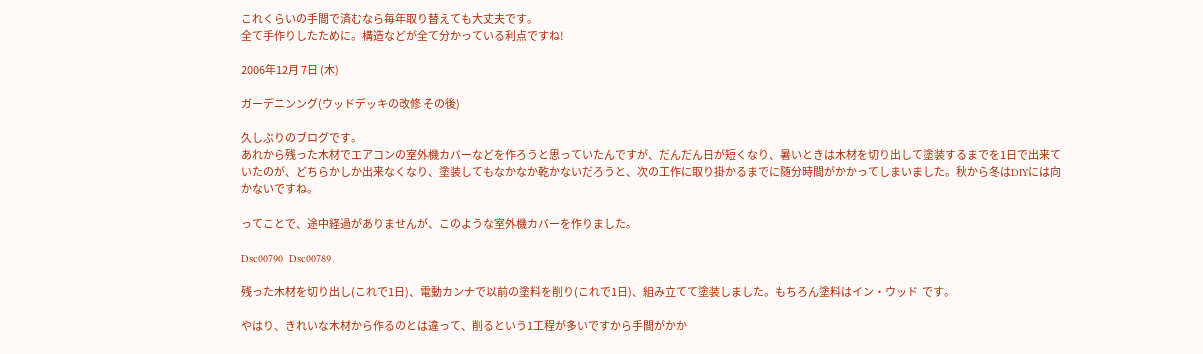これくらいの手間で済むなら毎年取り替えても大丈夫です。
全て手作りしたために。構造などが全て分かっている利点ですね!

2006年12月 7日 (木)

ガーデニンング(ウッドデッキの改修 その後)

久しぶりのブログです。
あれから残った木材でエアコンの室外機カバーなどを作ろうと思っていたんですが、だんだん日が短くなり、暑いときは木材を切り出して塗装するまでを1日で出来ていたのが、どちらかしか出来なくなり、塗装してもなかなか乾かないだろうと、次の工作に取り掛かるまでに随分時間がかかってしまいました。秋から冬はDIYには向かないですね。

ってことで、途中経過がありませんが、このような室外機カバーを作りました。

Dsc00790  Dsc00789

残った木材を切り出し(これで1日)、電動カンナで以前の塗料を削り(これで1日)、組み立てて塗装しました。もちろん塗料はイン・ウッド  です。

やはり、きれいな木材から作るのとは違って、削るという1工程が多いですから手間がかか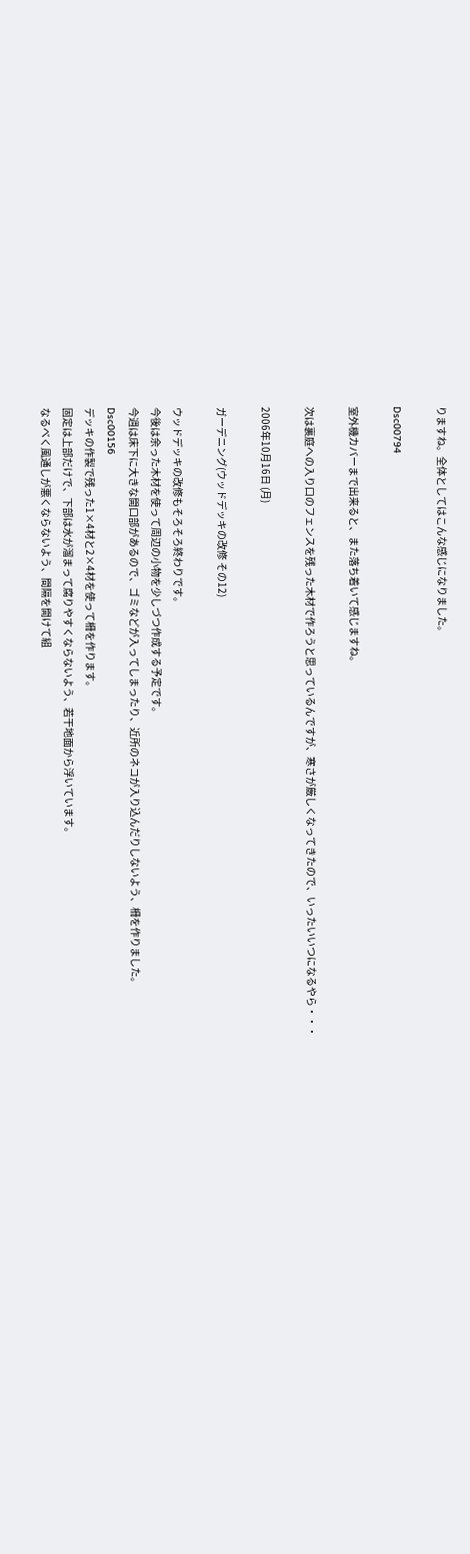りますね。全体としてはこんな感じになりました。

Dsc00794

室外機カバーまで出来ると、また落ち着いて感じますね。

次は裏庭への入り口のフェンスを残った木材で作ろうと思っているんですが、寒さが厳しくなってきたので、いったいいつになるやら・・・

2006年10月16日 (月)

ガーデニング(ウッドデッキの改修 その12)

ウッドデッキの改修もそろそろ終わりです。
今後は余った木材を使って周辺の小物を少しづつ作成する予定です。
今週は床下に大きな開口部があるので、ゴミなどが入ってしまったり、近所のネコが入り込んだりしないよう、柵を作りました。
Dsc00156
デッキの作製で残った1×4材と2×4材を使って柵を作ります。
固定は上部だけで、下部は水が溜まって腐りやすくならないよう、若干地面から浮いています。
なるべく風通しが悪くならないよう、間隔を開けて組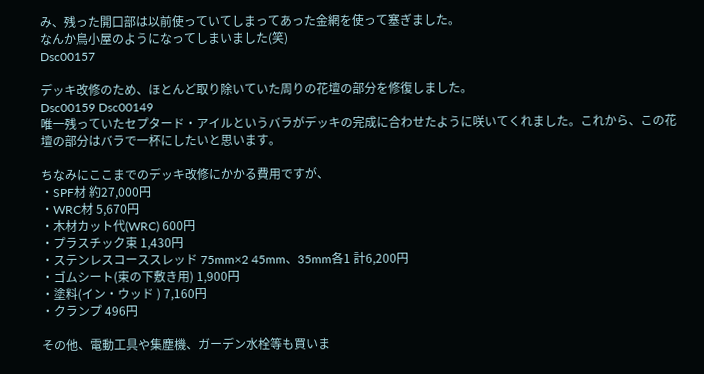み、残った開口部は以前使っていてしまってあった金網を使って塞ぎました。
なんか鳥小屋のようになってしまいました(笑)
Dsc00157

デッキ改修のため、ほとんど取り除いていた周りの花壇の部分を修復しました。
Dsc00159 Dsc00149
唯一残っていたセプタード・アイルというバラがデッキの完成に合わせたように咲いてくれました。これから、この花壇の部分はバラで一杯にしたいと思います。

ちなみにここまでのデッキ改修にかかる費用ですが、
・SPF材 約27,000円
・WRC材 5,670円
・木材カット代(WRC) 600円
・プラスチック束 1,430円
・ステンレスコーススレッド 75mm×2 45mm、35mm各1 計6,200円
・ゴムシート(束の下敷き用) 1,900円
・塗料(イン・ウッド ) 7,160円
・クランプ 496円

その他、電動工具や集塵機、ガーデン水栓等も買いま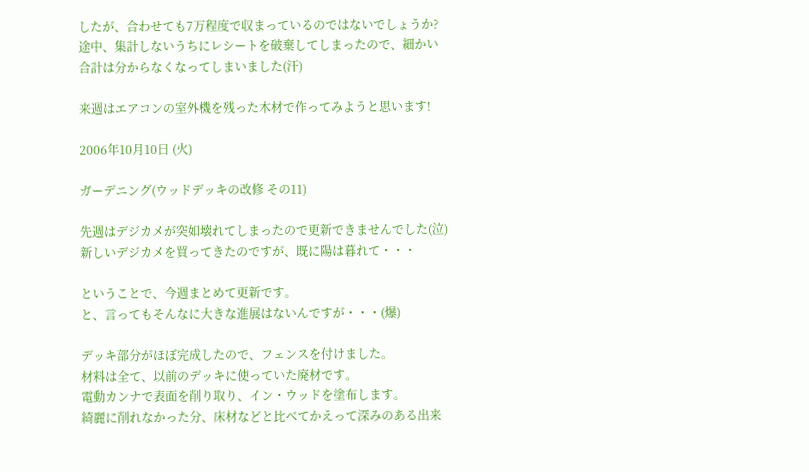したが、合わせても7万程度で収まっているのではないでしょうか?途中、集計しないうちにレシートを破棄してしまったので、細かい合計は分からなくなってしまいました(汗)

来週はエアコンの室外機を残った木材で作ってみようと思います!

2006年10月10日 (火)

ガーデニング(ウッドデッキの改修 その11)

先週はデジカメが突如壊れてしまったので更新できませんでした(泣)
新しいデジカメを買ってきたのですが、既に陽は暮れて・・・

ということで、今週まとめて更新です。
と、言ってもそんなに大きな進展はないんですが・・・(爆)

デッキ部分がほぼ完成したので、フェンスを付けました。
材料は全て、以前のデッキに使っていた廃材です。
電動カンナで表面を削り取り、イン・ウッドを塗布します。
綺麗に削れなかった分、床材などと比べてかえって深みのある出来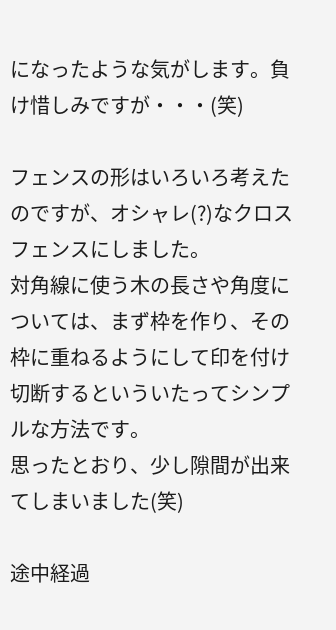になったような気がします。負け惜しみですが・・・(笑)

フェンスの形はいろいろ考えたのですが、オシャレ(?)なクロスフェンスにしました。
対角線に使う木の長さや角度については、まず枠を作り、その枠に重ねるようにして印を付け切断するといういたってシンプルな方法です。
思ったとおり、少し隙間が出来てしまいました(笑)

途中経過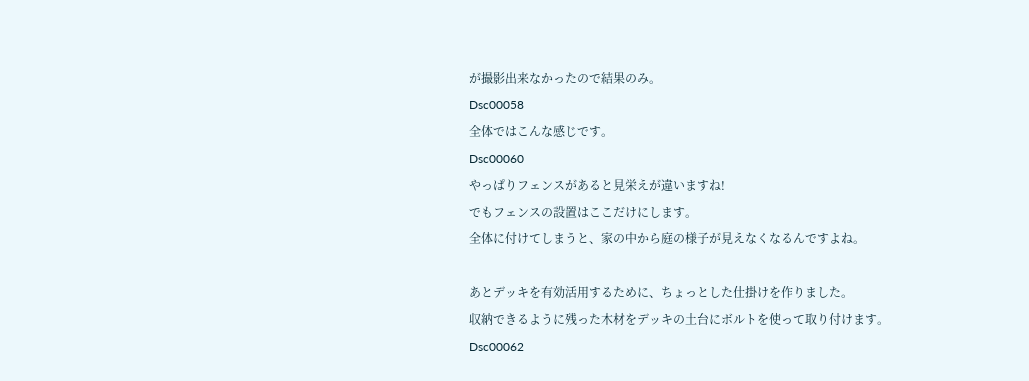が撮影出来なかったので結果のみ。
Dsc00058
全体ではこんな感じです。
Dsc00060
やっぱりフェンスがあると見栄えが違いますね!
でもフェンスの設置はここだけにします。
全体に付けてしまうと、家の中から庭の様子が見えなくなるんですよね。

あとデッキを有効活用するために、ちょっとした仕掛けを作りました。
収納できるように残った木材をデッキの土台にボルトを使って取り付けます。
Dsc00062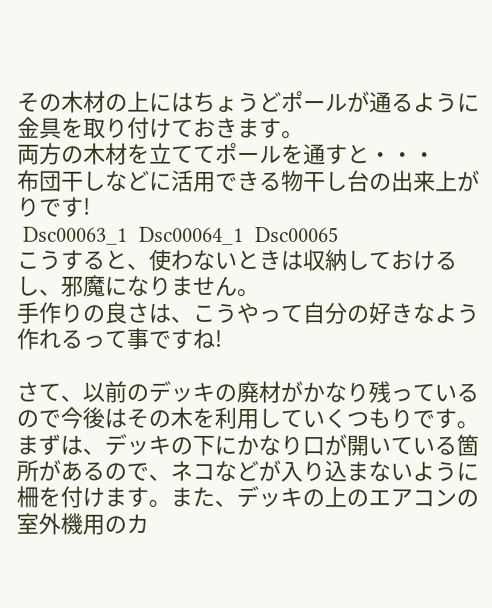その木材の上にはちょうどポールが通るように金具を取り付けておきます。
両方の木材を立ててポールを通すと・・・
布団干しなどに活用できる物干し台の出来上がりです!
 Dsc00063_1  Dsc00064_1  Dsc00065
こうすると、使わないときは収納しておけるし、邪魔になりません。
手作りの良さは、こうやって自分の好きなよう作れるって事ですね!

さて、以前のデッキの廃材がかなり残っているので今後はその木を利用していくつもりです。まずは、デッキの下にかなり口が開いている箇所があるので、ネコなどが入り込まないように柵を付けます。また、デッキの上のエアコンの室外機用のカ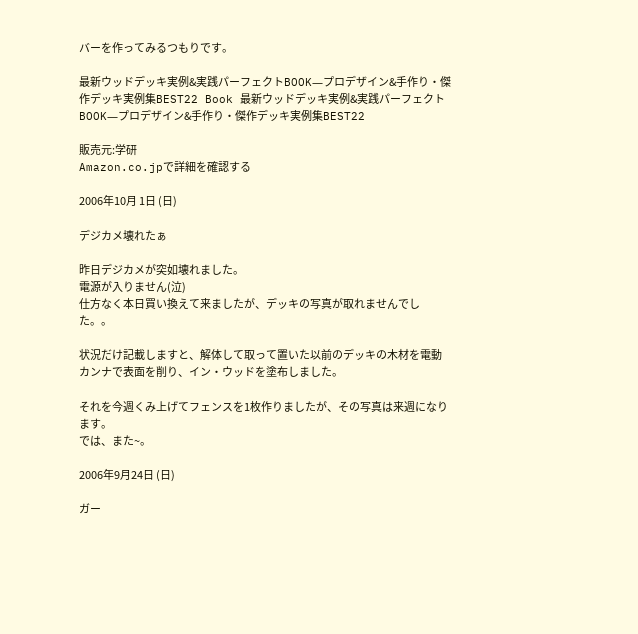バーを作ってみるつもりです。

最新ウッドデッキ実例&実践パーフェクトBOOK―プロデザイン&手作り・傑作デッキ実例集BEST22 Book 最新ウッドデッキ実例&実践パーフェクトBOOK―プロデザイン&手作り・傑作デッキ実例集BEST22

販売元:学研
Amazon.co.jpで詳細を確認する

2006年10月 1日 (日)

デジカメ壊れたぁ

昨日デジカメが突如壊れました。
電源が入りません(泣)
仕方なく本日買い換えて来ましたが、デッキの写真が取れませんでした。。

状況だけ記載しますと、解体して取って置いた以前のデッキの木材を電動カンナで表面を削り、イン・ウッドを塗布しました。

それを今週くみ上げてフェンスを1枚作りましたが、その写真は来週になります。
では、また~。

2006年9月24日 (日)

ガー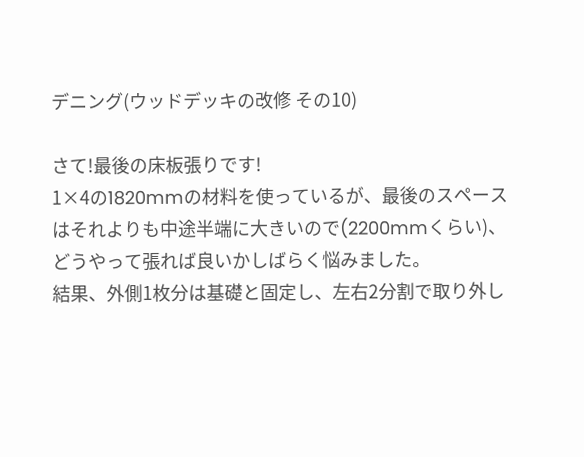デニング(ウッドデッキの改修 その10)

さて!最後の床板張りです!
1×4の1820mmの材料を使っているが、最後のスペースはそれよりも中途半端に大きいので(2200mmくらい)、どうやって張れば良いかしばらく悩みました。
結果、外側1枚分は基礎と固定し、左右2分割で取り外し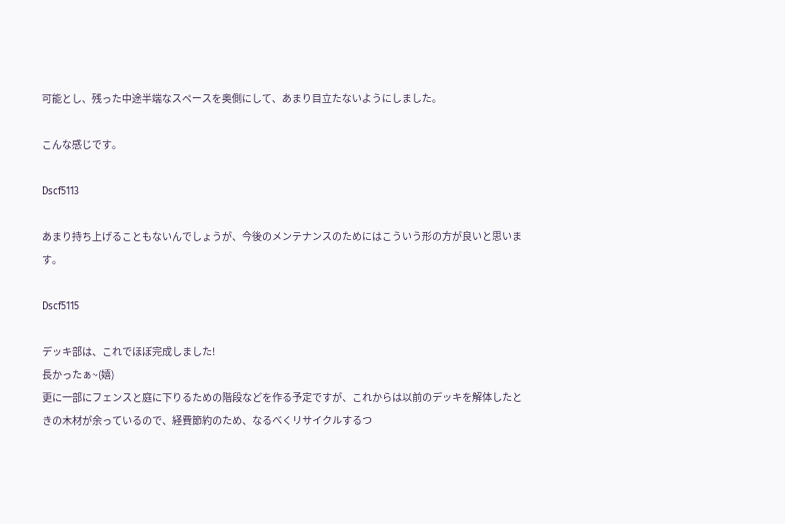可能とし、残った中途半端なスペースを奥側にして、あまり目立たないようにしました。

こんな感じです。

Dscf5113

あまり持ち上げることもないんでしょうが、今後のメンテナンスのためにはこういう形の方が良いと思います。

Dscf5115

デッキ部は、これでほぼ完成しました!
長かったぁ~(嬉)
更に一部にフェンスと庭に下りるための階段などを作る予定ですが、これからは以前のデッキを解体したときの木材が余っているので、経費節約のため、なるべくリサイクルするつ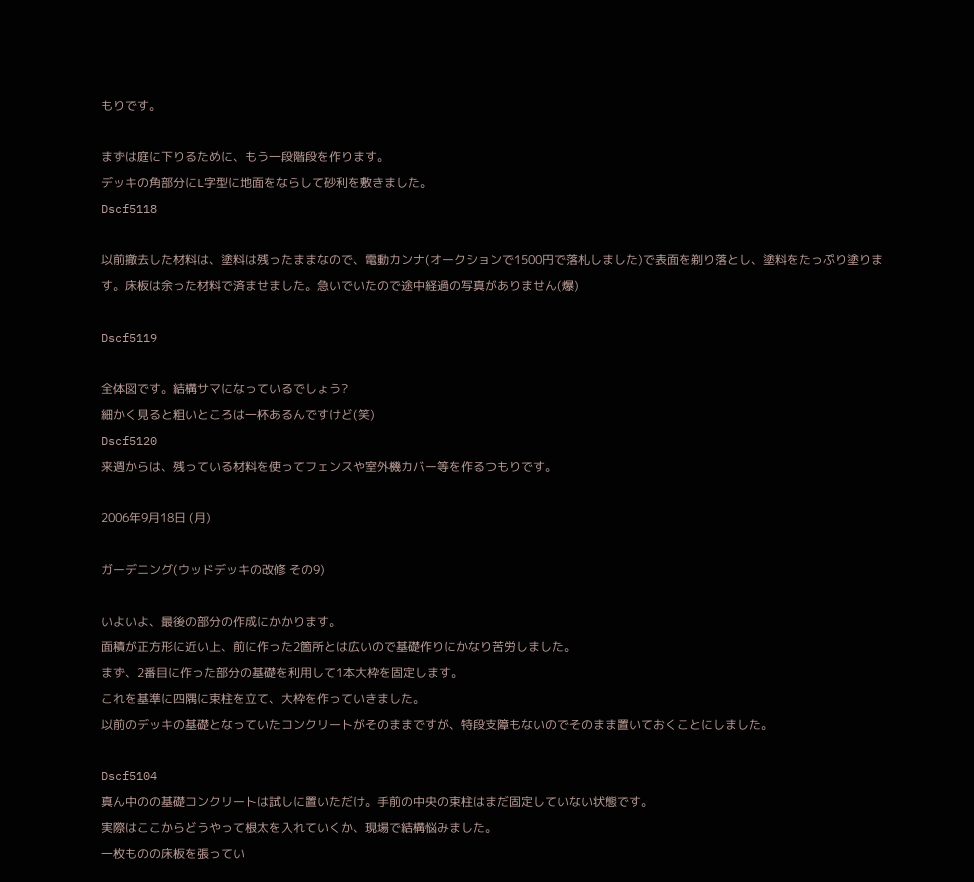もりです。

まずは庭に下りるために、もう一段階段を作ります。
デッキの角部分にL字型に地面をならして砂利を敷きました。
Dscf5118

以前撤去した材料は、塗料は残ったままなので、電動カンナ(オークションで1500円で落札しました)で表面を剃り落とし、塗料をたっぷり塗ります。床板は余った材料で済ませました。急いでいたので途中経過の写真がありません(爆)

Dscf5119

全体図です。結構サマになっているでしょう?
細かく見ると粗いところは一杯あるんですけど(笑)
Dscf5120
来週からは、残っている材料を使ってフェンスや室外機カバー等を作るつもりです。

2006年9月18日 (月)

ガーデニング(ウッドデッキの改修 その9)

いよいよ、最後の部分の作成にかかります。
面積が正方形に近い上、前に作った2箇所とは広いので基礎作りにかなり苦労しました。
まず、2番目に作った部分の基礎を利用して1本大枠を固定します。
これを基準に四隅に束柱を立て、大枠を作っていきました。
以前のデッキの基礎となっていたコンクリートがそのままですが、特段支障もないのでそのまま置いておくことにしました。

Dscf5104
真ん中のの基礎コンクリートは試しに置いただけ。手前の中央の束柱はまだ固定していない状態です。
実際はここからどうやって根太を入れていくか、現場で結構悩みました。
一枚ものの床板を張ってい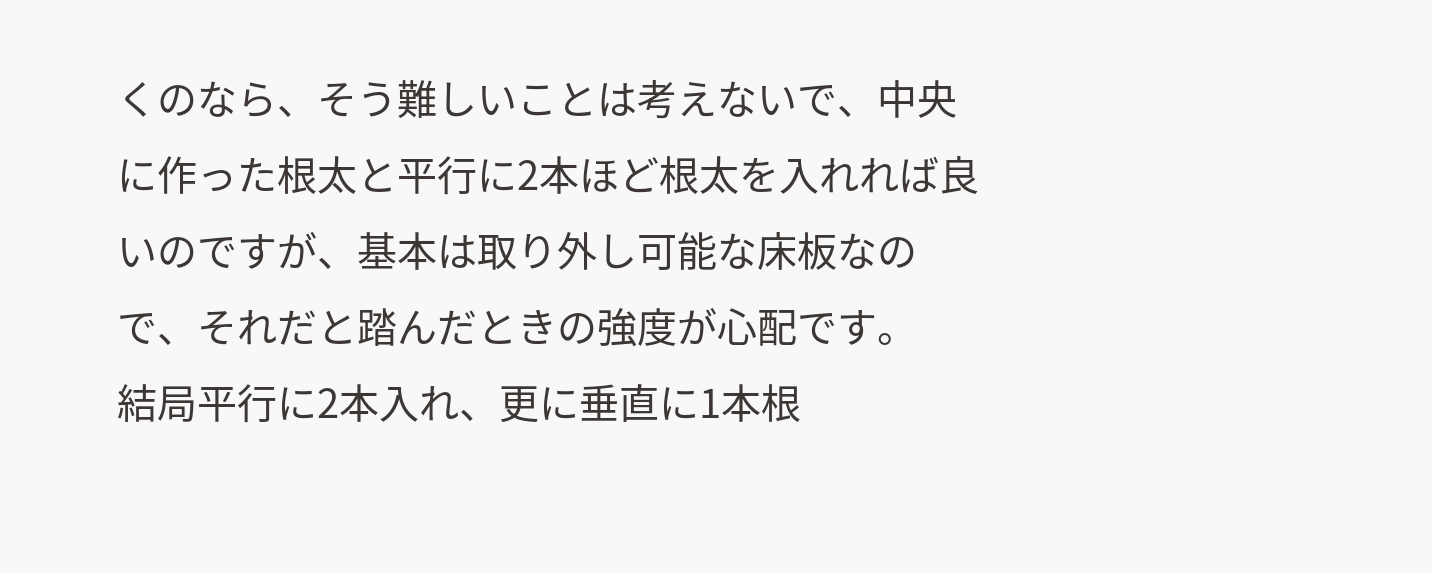くのなら、そう難しいことは考えないで、中央に作った根太と平行に2本ほど根太を入れれば良いのですが、基本は取り外し可能な床板なので、それだと踏んだときの強度が心配です。
結局平行に2本入れ、更に垂直に1本根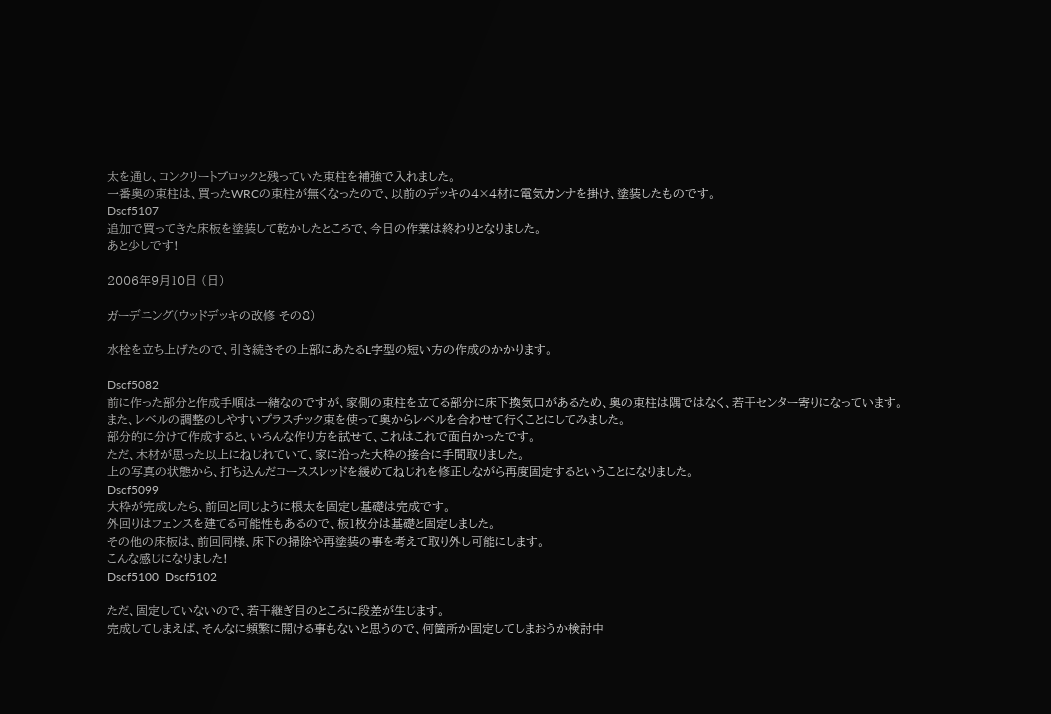太を通し、コンクリートブロックと残っていた束柱を補強で入れました。
一番奥の束柱は、買ったWRCの束柱が無くなったので、以前のデッキの4×4材に電気カンナを掛け、塗装したものです。
Dscf5107
追加で買ってきた床板を塗装して乾かしたところで、今日の作業は終わりとなりました。
あと少しです!

2006年9月10日 (日)

ガーデニング(ウッドデッキの改修 その8)

水栓を立ち上げたので、引き続きその上部にあたるL字型の短い方の作成のかかります。

Dscf5082
前に作った部分と作成手順は一緒なのですが、家側の束柱を立てる部分に床下換気口があるため、奥の束柱は隅ではなく、若干センター寄りになっています。
また、レベルの調整のしやすいプラスチック束を使って奥からレベルを合わせて行くことにしてみました。
部分的に分けて作成すると、いろんな作り方を試せて、これはこれで面白かったです。
ただ、木材が思った以上にねじれていて、家に沿った大枠の接合に手間取りました。
上の写真の状態から、打ち込んだコーススレッドを緩めてねじれを修正しながら再度固定するということになりました。
Dscf5099
大枠が完成したら、前回と同じように根太を固定し基礎は完成です。
外回りはフェンスを建てる可能性もあるので、板1枚分は基礎と固定しました。
その他の床板は、前回同様、床下の掃除や再塗装の事を考えて取り外し可能にします。
こんな感じになりました!
Dscf5100  Dscf5102

ただ、固定していないので、若干継ぎ目のところに段差が生じます。
完成してしまえば、そんなに頻繁に開ける事もないと思うので、何箇所か固定してしまおうか検討中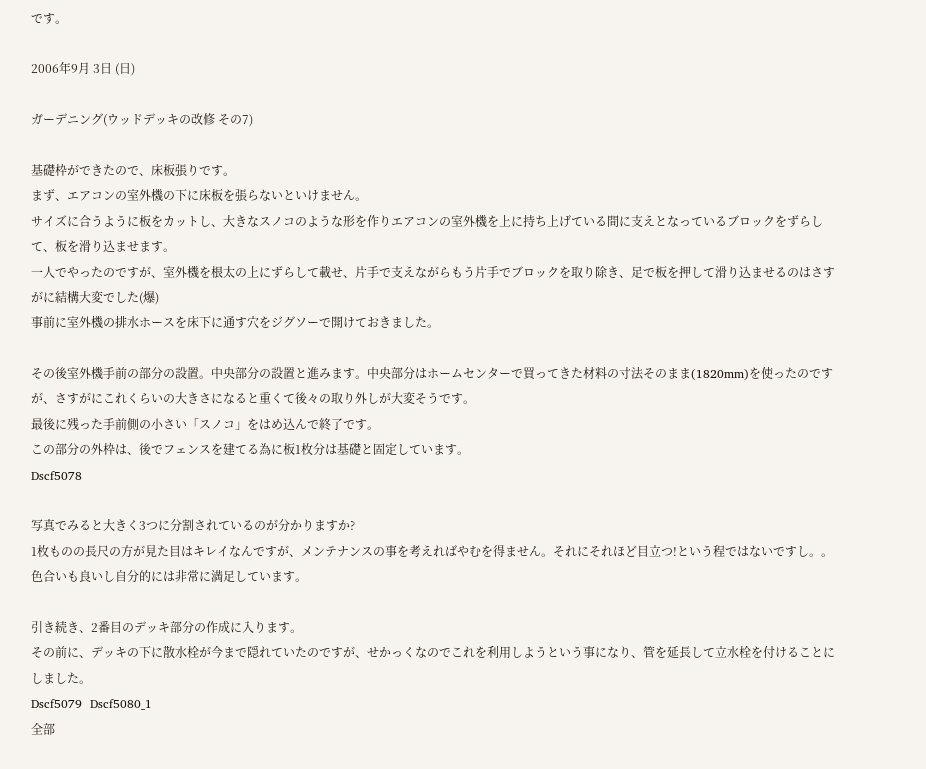です。

2006年9月 3日 (日)

ガーデニング(ウッドデッキの改修 その7)

基礎枠ができたので、床板張りです。
まず、エアコンの室外機の下に床板を張らないといけません。
サイズに合うように板をカットし、大きなスノコのような形を作りエアコンの室外機を上に持ち上げている間に支えとなっているブロックをずらして、板を滑り込ませます。
一人でやったのですが、室外機を根太の上にずらして載せ、片手で支えながらもう片手でブロックを取り除き、足で板を押して滑り込ませるのはさすがに結構大変でした(爆)
事前に室外機の排水ホースを床下に通す穴をジグソーで開けておきました。

その後室外機手前の部分の設置。中央部分の設置と進みます。中央部分はホームセンターで買ってきた材料の寸法そのまま(1820mm)を使ったのですが、さすがにこれくらいの大きさになると重くて後々の取り外しが大変そうです。
最後に残った手前側の小さい「スノコ」をはめ込んで終了です。
この部分の外枠は、後でフェンスを建てる為に板1枚分は基礎と固定しています。
Dscf5078

写真でみると大きく3つに分割されているのが分かりますか?
1枚ものの長尺の方が見た目はキレイなんですが、メンテナンスの事を考えればやむを得ません。それにそれほど目立つ!という程ではないですし。。
色合いも良いし自分的には非常に満足しています。

引き続き、2番目のデッキ部分の作成に入ります。
その前に、デッキの下に散水栓が今まで隠れていたのですが、せかっくなのでこれを利用しようという事になり、管を延長して立水栓を付けることにしました。
Dscf5079  Dscf5080_1
全部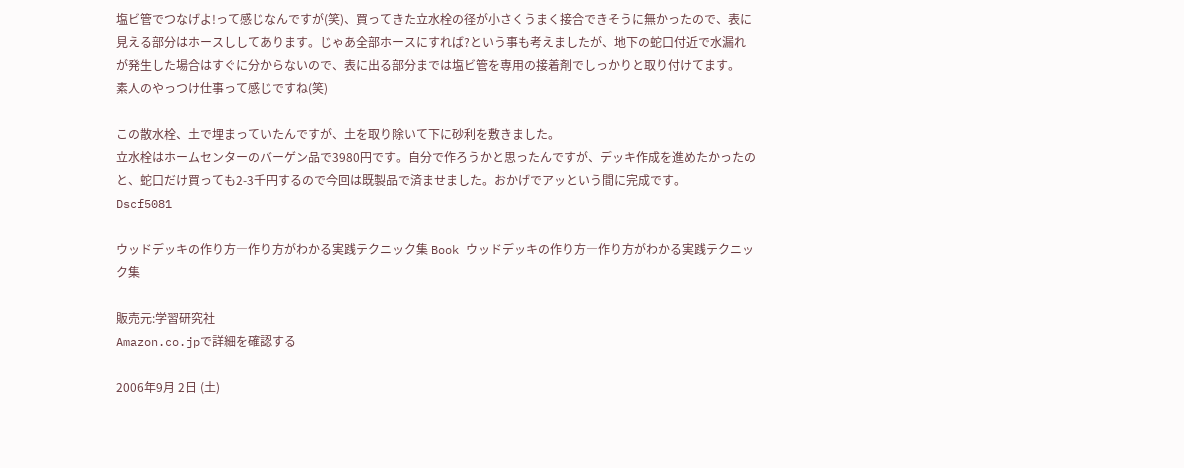塩ビ管でつなげよ!って感じなんですが(笑)、買ってきた立水栓の径が小さくうまく接合できそうに無かったので、表に見える部分はホースししてあります。じゃあ全部ホースにすれば?という事も考えましたが、地下の蛇口付近で水漏れが発生した場合はすぐに分からないので、表に出る部分までは塩ビ管を専用の接着剤でしっかりと取り付けてます。
素人のやっつけ仕事って感じですね(笑)

この散水栓、土で埋まっていたんですが、土を取り除いて下に砂利を敷きました。
立水栓はホームセンターのバーゲン品で3980円です。自分で作ろうかと思ったんですが、デッキ作成を進めたかったのと、蛇口だけ買っても2-3千円するので今回は既製品で済ませました。おかげでアッという間に完成です。
Dscf5081

ウッドデッキの作り方―作り方がわかる実践テクニック集 Book ウッドデッキの作り方―作り方がわかる実践テクニック集

販売元:学習研究社
Amazon.co.jpで詳細を確認する

2006年9月 2日 (土)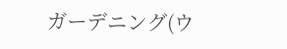ガーデニング(ウ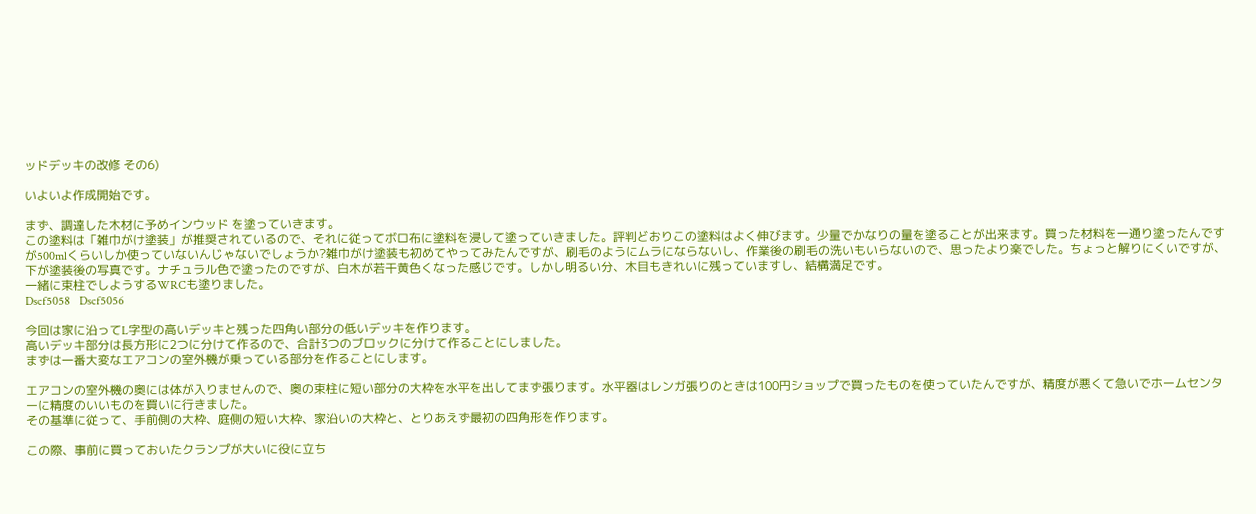ッドデッキの改修 その6)

いよいよ作成開始です。

まず、調達した木材に予めインウッド を塗っていきます。
この塗料は「雑巾がけ塗装」が推奨されているので、それに従ってボロ布に塗料を浸して塗っていきました。評判どおりこの塗料はよく伸びます。少量でかなりの量を塗ることが出来ます。買った材料を一通り塗ったんですが500mlくらいしか使っていないんじゃないでしょうか?雑巾がけ塗装も初めてやってみたんですが、刷毛のようにムラにならないし、作業後の刷毛の洗いもいらないので、思ったより楽でした。ちょっと解りにくいですが、下が塗装後の写真です。ナチュラル色で塗ったのですが、白木が若干黄色くなった感じです。しかし明るい分、木目もきれいに残っていますし、結構満足です。
一緒に束柱でしようするWRCも塗りました。
Dscf5058   Dscf5056

今回は家に沿ってL字型の高いデッキと残った四角い部分の低いデッキを作ります。
高いデッキ部分は長方形に2つに分けて作るので、合計3つのブロックに分けて作ることにしました。
まずは一番大変なエアコンの室外機が乗っている部分を作ることにします。

エアコンの室外機の奥には体が入りませんので、奥の束柱に短い部分の大枠を水平を出してまず張ります。水平器はレンガ張りのときは100円ショップで買ったものを使っていたんですが、精度が悪くて急いでホームセンターに精度のいいものを買いに行きました。
その基準に従って、手前側の大枠、庭側の短い大枠、家沿いの大枠と、とりあえず最初の四角形を作ります。

この際、事前に買っておいたクランプが大いに役に立ち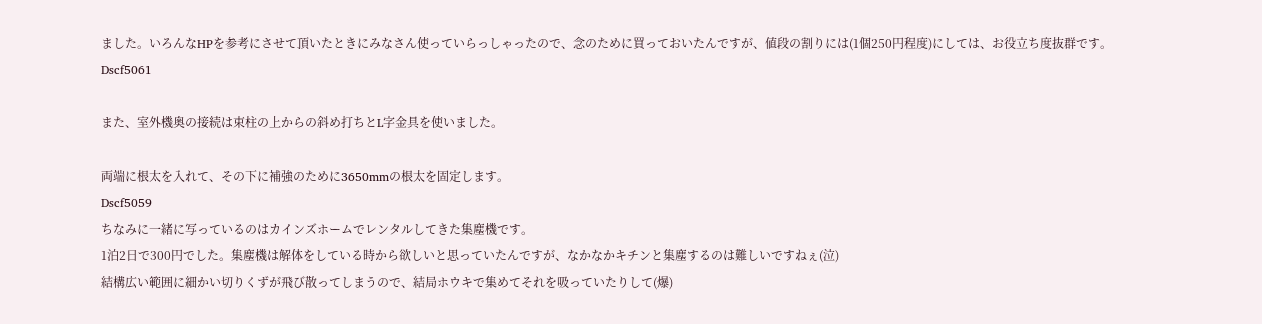ました。いろんなHPを参考にさせて頂いたときにみなさん使っていらっしゃったので、念のために買っておいたんですが、値段の割りには(1個250円程度)にしては、お役立ち度抜群です。
Dscf5061

また、室外機奥の接続は束柱の上からの斜め打ちとL字金具を使いました。

両端に根太を入れて、その下に補強のために3650mmの根太を固定します。
Dscf5059
ちなみに一緒に写っているのはカインズホームでレンタルしてきた集塵機です。
1泊2日で300円でした。集塵機は解体をしている時から欲しいと思っていたんですが、なかなかキチンと集塵するのは難しいですねぇ(泣)
結構広い範囲に細かい切りくずが飛び散ってしまうので、結局ホウキで集めてそれを吸っていたりして(爆)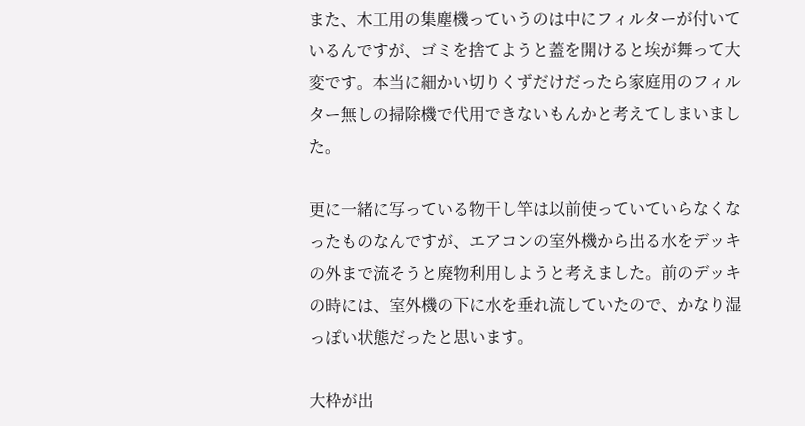また、木工用の集塵機っていうのは中にフィルターが付いているんですが、ゴミを捨てようと蓋を開けると埃が舞って大変です。本当に細かい切りくずだけだったら家庭用のフィルター無しの掃除機で代用できないもんかと考えてしまいました。

更に一緒に写っている物干し竿は以前使っていていらなくなったものなんですが、エアコンの室外機から出る水をデッキの外まで流そうと廃物利用しようと考えました。前のデッキの時には、室外機の下に水を垂れ流していたので、かなり湿っぽい状態だったと思います。

大枠が出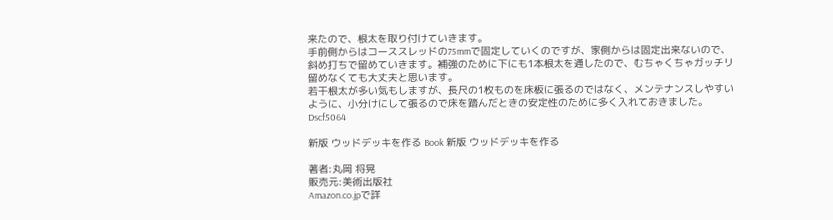来たので、根太を取り付けていきます。
手前側からはコーススレッドの75mmで固定していくのですが、家側からは固定出来ないので、斜め打ちで留めていきます。補強のために下にも1本根太を通したので、むちゃくちゃガッチリ留めなくても大丈夫と思います。
若干根太が多い気もしますが、長尺の1枚ものを床板に張るのではなく、メンテナンスしやすいように、小分けにして張るので床を踏んだときの安定性のために多く入れておきました。
Dscf5064

新版 ウッドデッキを作る Book 新版 ウッドデッキを作る

著者:丸岡 将晃
販売元:美術出版社
Amazon.co.jpで詳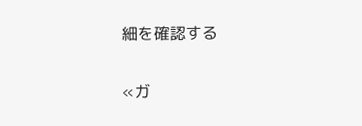細を確認する

«ガ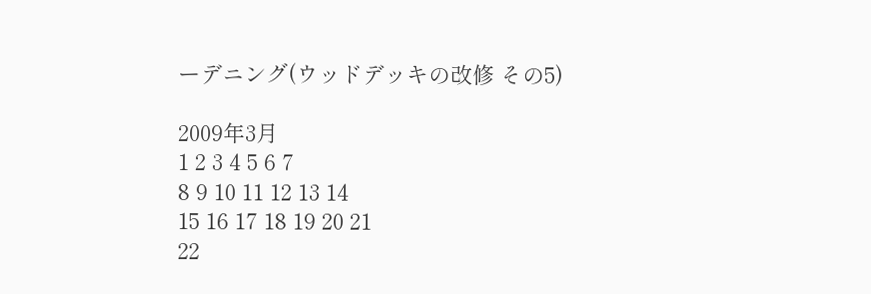ーデニング(ウッドデッキの改修 その5)

2009年3月
1 2 3 4 5 6 7
8 9 10 11 12 13 14
15 16 17 18 19 20 21
22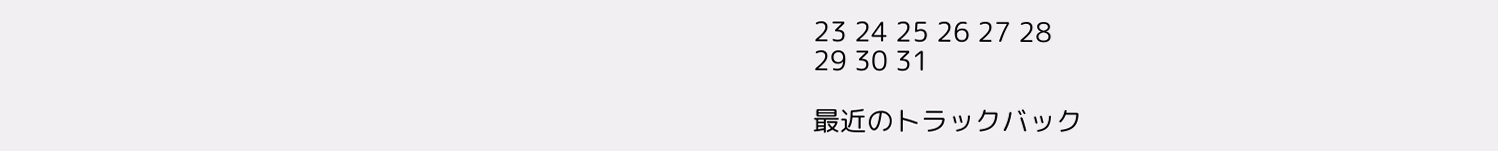23 24 25 26 27 28
29 30 31

最近のトラックバック